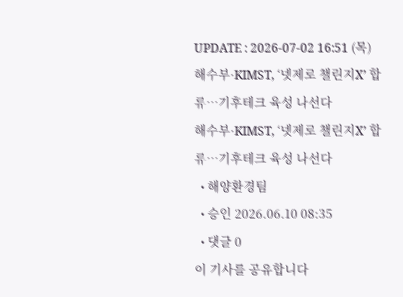UPDATE : 2026-07-02 16:51 (목)
해수부·KIMST, ‘넷제로 챌린지X’ 합류…기후테크 육성 나선다
해수부·KIMST, ‘넷제로 챌린지X’ 합류…기후테크 육성 나선다
  • 해양환경팀
  • 승인 2026.06.10 08:35
  • 댓글 0
이 기사를 공유합니다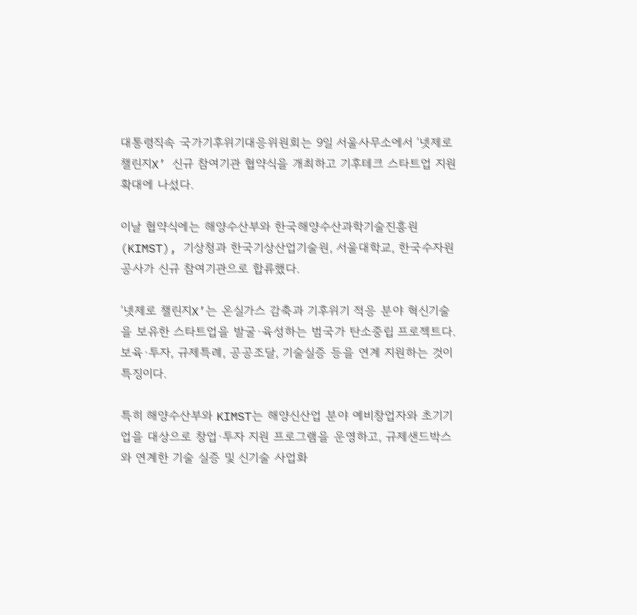대통령직속 국가기후위기대응위원회는 9일 서울사무소에서 ‘넷제로 챌린지X’ 신규 참여기관 협약식을 개최하고 기후테크 스타트업 지원 확대에 나섰다.

이날 협약식에는 해양수산부와 한국해양수산과학기술진흥원(KIMST), 기상청과 한국기상산업기술원, 서울대학교, 한국수자원공사가 신규 참여기관으로 합류했다.

‘넷제로 챌린지X’는 온실가스 감축과 기후위기 적응 분야 혁신기술을 보유한 스타트업을 발굴·육성하는 범국가 탄소중립 프로젝트다. 보육·투자, 규제특례, 공공조달, 기술실증 등을 연계 지원하는 것이 특징이다.

특히 해양수산부와 KIMST는 해양신산업 분야 예비창업자와 초기기업을 대상으로 창업·투자 지원 프로그램을 운영하고, 규제샌드박스와 연계한 기술 실증 및 신기술 사업화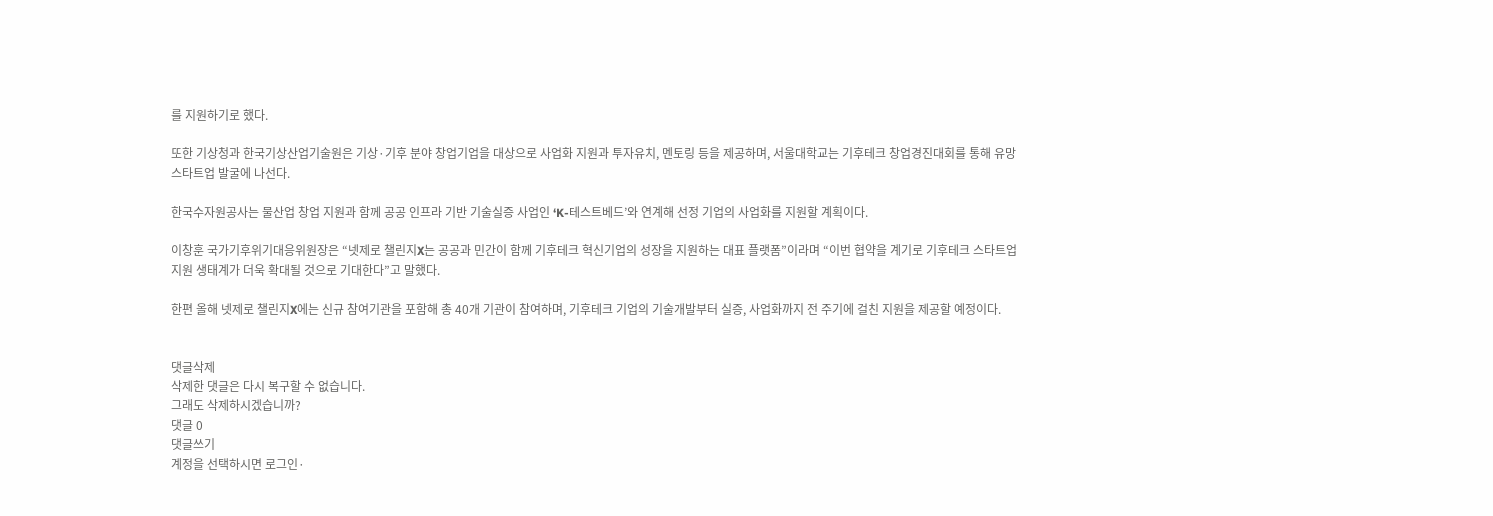를 지원하기로 했다.

또한 기상청과 한국기상산업기술원은 기상·기후 분야 창업기업을 대상으로 사업화 지원과 투자유치, 멘토링 등을 제공하며, 서울대학교는 기후테크 창업경진대회를 통해 유망 스타트업 발굴에 나선다.

한국수자원공사는 물산업 창업 지원과 함께 공공 인프라 기반 기술실증 사업인 ‘K-테스트베드’와 연계해 선정 기업의 사업화를 지원할 계획이다.

이창훈 국가기후위기대응위원장은 “넷제로 챌린지X는 공공과 민간이 함께 기후테크 혁신기업의 성장을 지원하는 대표 플랫폼”이라며 “이번 협약을 계기로 기후테크 스타트업 지원 생태계가 더욱 확대될 것으로 기대한다”고 말했다.

한편 올해 넷제로 챌린지X에는 신규 참여기관을 포함해 총 40개 기관이 참여하며, 기후테크 기업의 기술개발부터 실증, 사업화까지 전 주기에 걸친 지원을 제공할 예정이다.


댓글삭제
삭제한 댓글은 다시 복구할 수 없습니다.
그래도 삭제하시겠습니까?
댓글 0
댓글쓰기
계정을 선택하시면 로그인·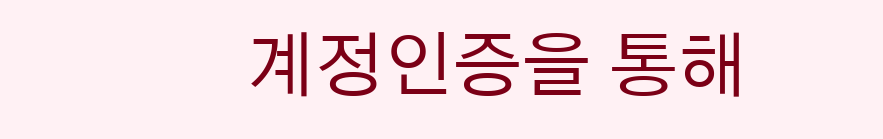계정인증을 통해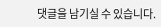댓글을 남기실 수 있습니다.